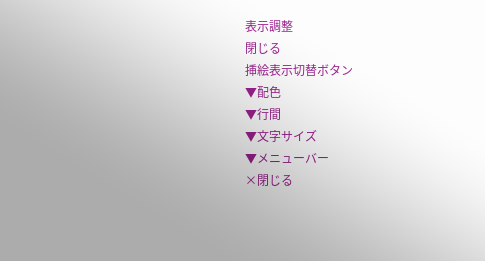表示調整
閉じる
挿絵表示切替ボタン
▼配色
▼行間
▼文字サイズ
▼メニューバー
×閉じる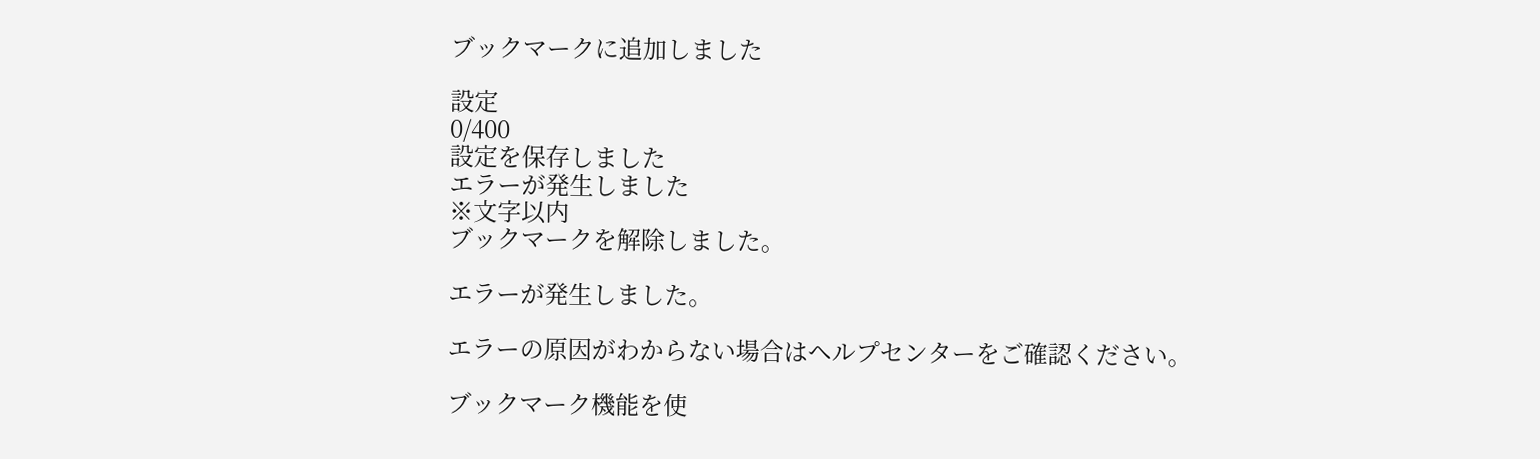ブックマークに追加しました

設定
0/400
設定を保存しました
エラーが発生しました
※文字以内
ブックマークを解除しました。

エラーが発生しました。

エラーの原因がわからない場合はヘルプセンターをご確認ください。

ブックマーク機能を使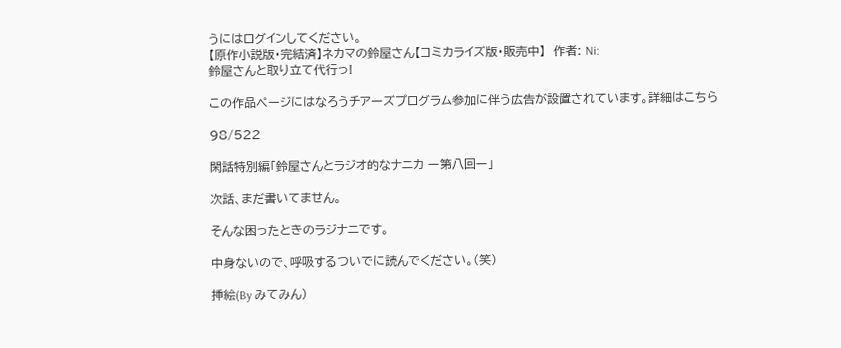うにはログインしてください。
【原作小説版・完結済】ネカマの鈴屋さん【コミカライズ版・販売中】  作者: Ni:
鈴屋さんと取り立て代行っ!

この作品ページにはなろうチアーズプログラム参加に伴う広告が設置されています。詳細はこちら

98/522

閑話特別編「鈴屋さんとラジオ的なナニカ ー第八回ー」

次話、まだ書いてません。

そんな困ったときのラジナニです。

中身ないので、呼吸するついでに読んでください。(笑)

挿絵(By みてみん)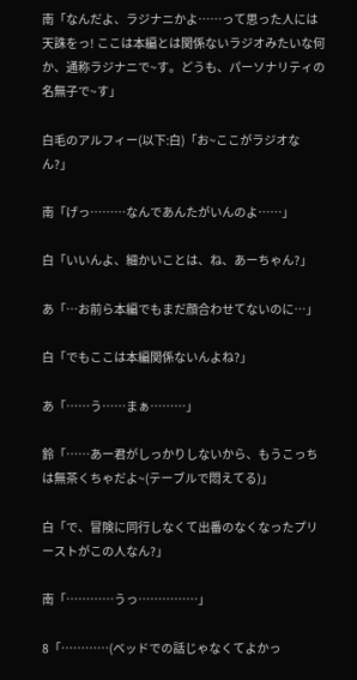南「なんだよ、ラジナニかよ……って思った人には天誅をっ! ここは本編とは関係ないラジオみたいな何か、通称ラジナニで~す。どうも、パーソナリティの名無子で~す」

白毛のアルフィー(以下:白)「お~ここがラジオなん?」

南「げっ………なんであんたがいんのよ……」

白「いいんよ、細かいことは、ね、あーちゃん?」

あ「…お前ら本編でもまだ顔合わせてないのに…」

白「でもここは本編関係ないんよね?」

あ「……う……まぁ………」

鈴「……あー君がしっかりしないから、もうこっちは無茶くちゃだよ~(テーブルで悶えてる)」

白「で、冒険に同行しなくて出番のなくなったプリーストがこの人なん?」

南「…………うっ……………」

8「…………(ベッドでの話じゃなくてよかっ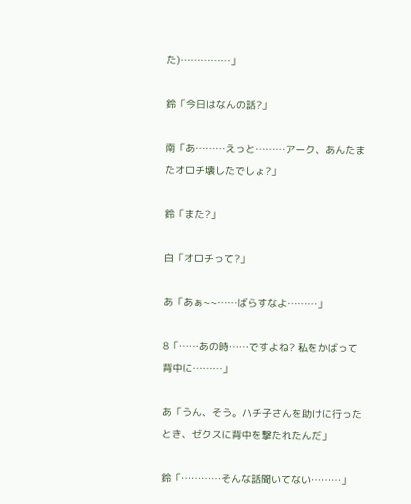た)……………」

鈴「今日はなんの話?」

南「あ………えっと………アーク、あんたまたオロチ壊したでしょ?」

鈴「また?」

白「オロチって?」

あ「あぁ~~……ばらすなよ………」

8「……あの時……ですよね? 私をかばって背中に………」

あ「うん、そう。ハチ子さんを助けに行ったとき、ゼクスに背中を撃たれたんだ」

鈴「…………そんな話聞いてない………」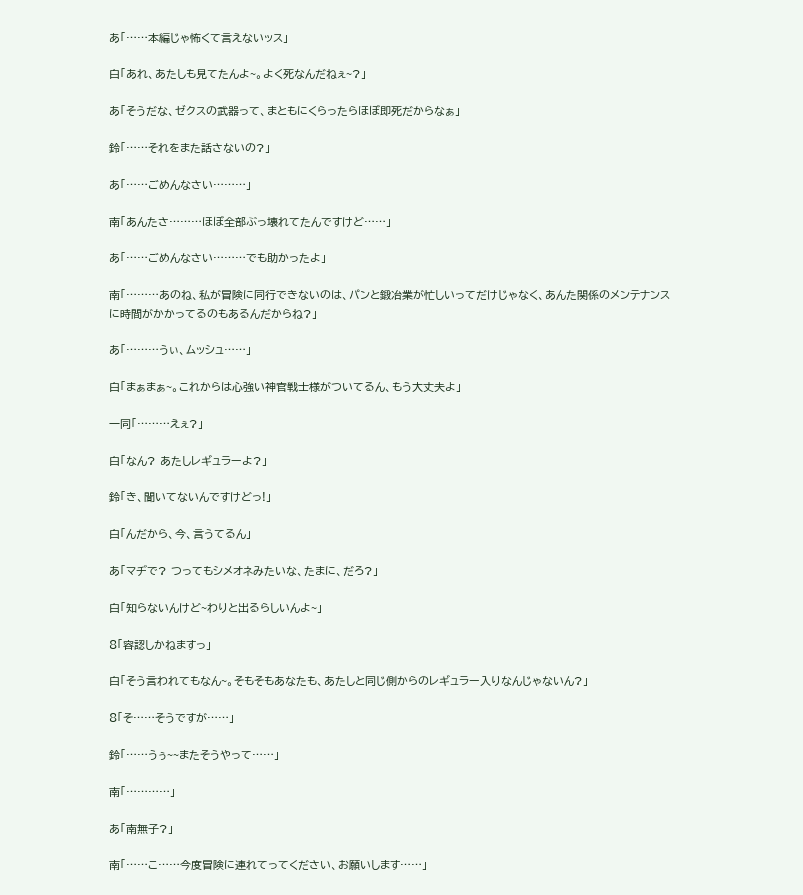あ「……本編じゃ怖くて言えないッス」

白「あれ、あたしも見てたんよ~。よく死なんだねぇ~?」

あ「そうだな、ゼクスの武器って、まともにくらったらほぼ即死だからなぁ」

鈴「……それをまた話さないの?」

あ「……ごめんなさい………」

南「あんたさ………ほぼ全部ぶっ壊れてたんですけど……」

あ「……ごめんなさい………でも助かったよ」

南「………あのね、私が冒険に同行できないのは、パンと鍛冶業が忙しいってだけじゃなく、あんた関係のメンテナンスに時間がかかってるのもあるんだからね?」

あ「………うぃ、ムッシュ……」

白「まぁまぁ~。これからは心強い神官戦士様がついてるん、もう大丈夫よ」

一同「………えぇ?」

白「なん? あたしレギュラーよ?」

鈴「き、聞いてないんですけどっ!」

白「んだから、今、言うてるん」

あ「マヂで? つってもシメオネみたいな、たまに、だろ?」

白「知らないんけど~わりと出るらしいんよ~」

8「容認しかねますっ」

白「そう言われてもなん~。そもそもあなたも、あたしと同じ側からのレギュラー入りなんじゃないん?」

8「そ……そうですが……」

鈴「……うぅ~~またそうやって……」

南「…………」

あ「南無子?」

南「……こ……今度冒険に連れてってください、お願いします……」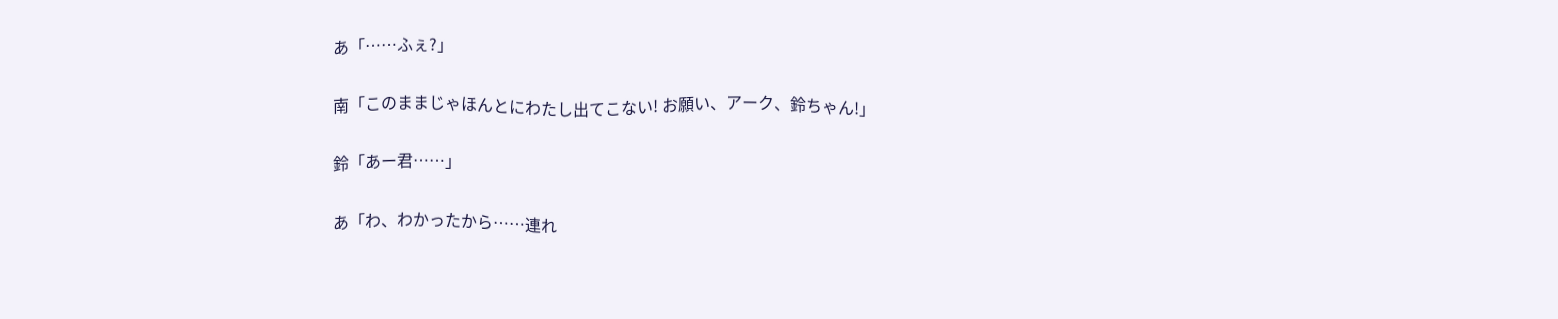あ「……ふぇ?」

南「このままじゃほんとにわたし出てこない! お願い、アーク、鈴ちゃん!」

鈴「あー君……」

あ「わ、わかったから……連れ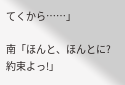てくから……」

南「ほんと、ほんとに? 約束よっ!」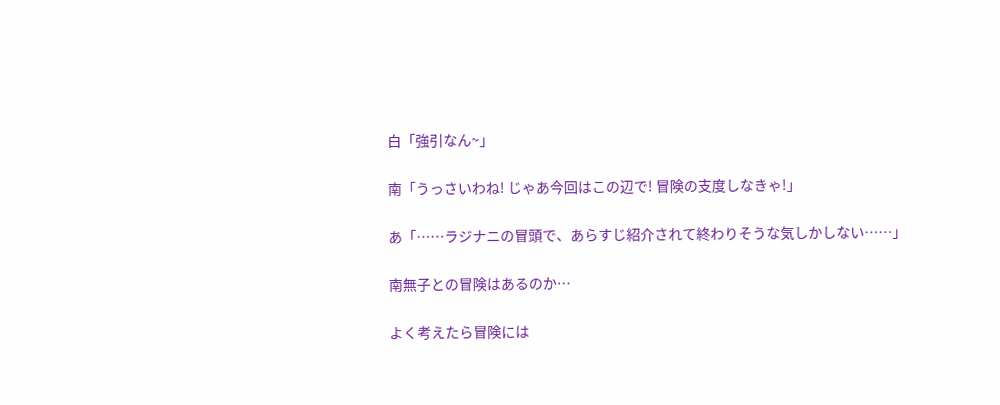白「強引なん~」

南「うっさいわね! じゃあ今回はこの辺で! 冒険の支度しなきゃ!」

あ「……ラジナニの冒頭で、あらすじ紹介されて終わりそうな気しかしない……」

南無子との冒険はあるのか…

よく考えたら冒険には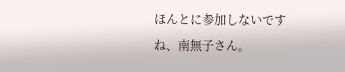ほんとに参加しないですね、南無子さん。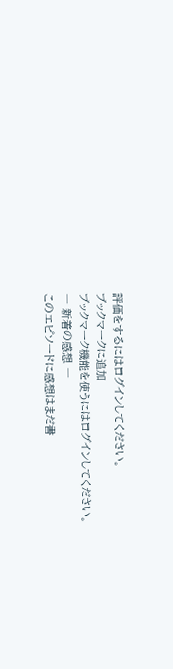評価をするにはログインしてください。
ブックマークに追加
ブックマーク機能を使うにはログインしてください。
― 新着の感想 ―
このエピソードに感想はまだ書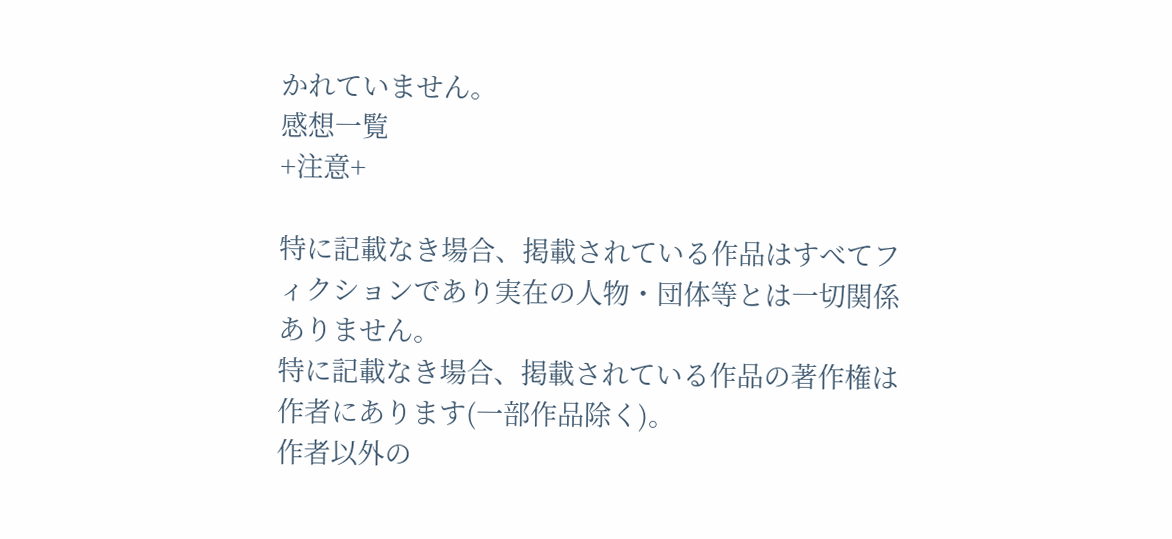かれていません。
感想一覧
+注意+

特に記載なき場合、掲載されている作品はすべてフィクションであり実在の人物・団体等とは一切関係ありません。
特に記載なき場合、掲載されている作品の著作権は作者にあります(一部作品除く)。
作者以外の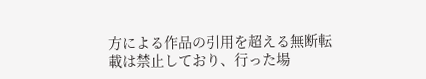方による作品の引用を超える無断転載は禁止しており、行った場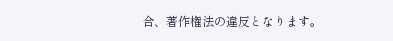合、著作権法の違反となります。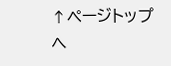↑ページトップへ